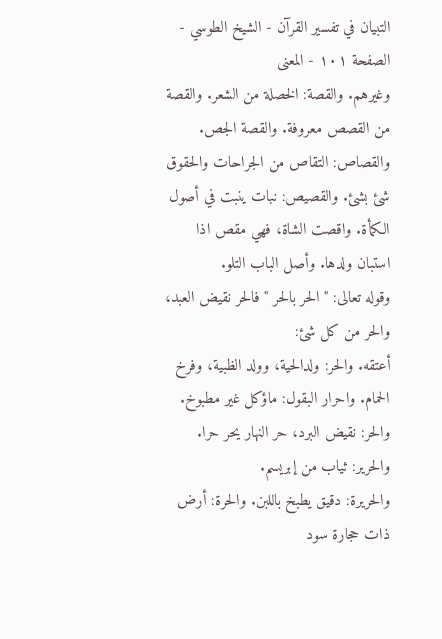التبيان في تفسير القرآن - الشيخ الطوسي - الصفحة ١٠١ - المعنى
وغيرهم. والقصة: الخصلة من الشعر. والقصة من القصص معروفة. والقصة الجص.
والقصاص: التقاص من الجراحات والحقوق شئ بشئ. والقصيص: نبات ينبت في أصول الكمأة. واقصت الشاة، فهي مقص اذا استبان ولدها. وأصل الباب التلو.
وقوله تعالى: " الحر بالحر " فالحر نقيض العبد، والحر من كل شئ:
أعتقه. والحر: ولدالحية، وولد الظبية، وفرخ الحمام. واحرار البقول: ماؤكل غير مطبوخ. والحر: نقيض البرد، حر النهار يحر حرا. والحرير: ثياب من إبريسم.
والحريرة: دقيق يطبخ باللبن. والحرة: أرض ذات حجارة سود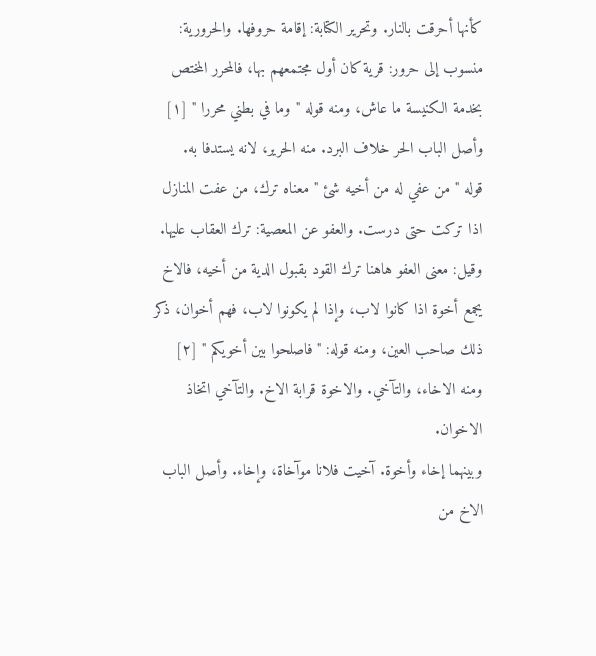كأنها أحرقت بالنار. وتحرير الكتابة: إقامة حروفها. والحرورية: منسوب إلى حرور: قرية كان أول مجتمعهم بها، فالمحرر المختص بخدمة الكنيسة ما عاش، ومنه قوله " وما في بطني محررا " [١] وأصل الباب الحر خلاف البرد. منه الحرير، لانه يستدفا به.
قوله " من عفي له من أخيه شئ " معناه ترك، من عفت المنازل اذا تركت حتى درست. والعفو عن المعصية: ترك العقاب عليها. وقيل: معنى العفو هاهنا ترك القود بقبول الدية من أخيه، فالاخ يجمع أخوة اذا كانوا لاب، وإذا لم يكونوا لاب، فهم أخوان، ذكر ذلك صاحب العين، ومنه قوله: " فاصلحوا بين أخويكم " [٢]
ومنه الاخاء، والتآخي. والاخوة قرابة الاخ. والتآخي اتخاذ الاخوان.
وبينهما إخاء وأخوة. آخيت فلانا موآخاة، وإخاء. وأصل الباب الاخ من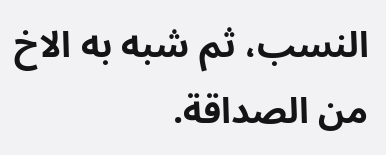النسب، ثم شبه به الاخ من الصداقة.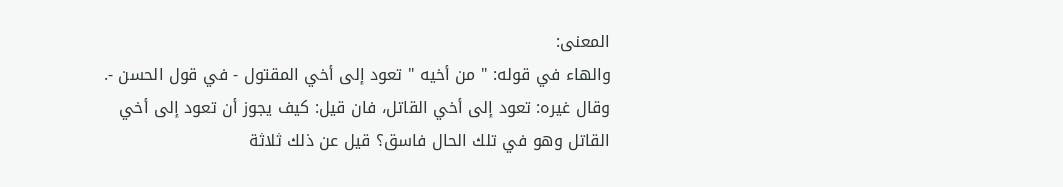المعنى:
والهاء في قوله: " من أخيه " تعود إلى أخي المقتول - في قول الحسن -.
وقال غيره: تعود إلى أخي القاتل، فان قيل: كيف يجوز أن تعود إلى أخي القاتل وهو في تلك الحال فاسق؟ قيل عن ذلك ثلاثة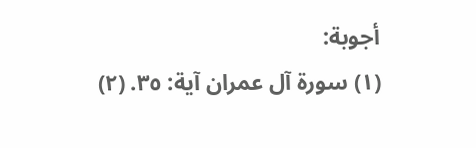أجوبة:
(١) سورة آل عمران آية: ٣٥. (٢)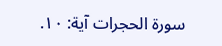سورة الحجرات آية: ١٠.